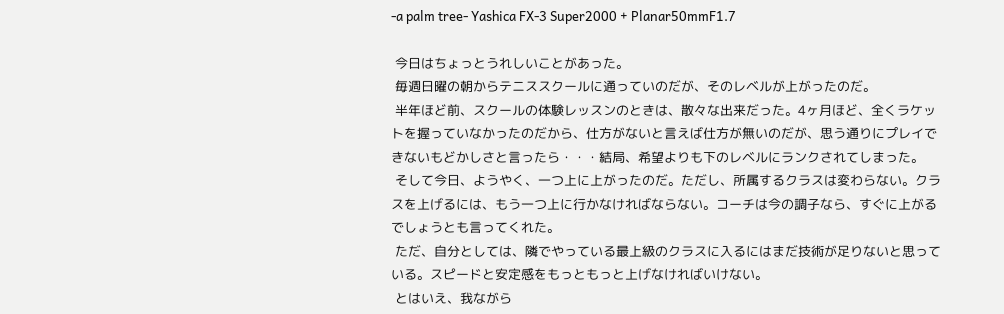-a palm tree- Yashica FX-3 Super2000 + Planar50mmF1.7

 今日はちょっとうれしいことがあった。
 毎週日曜の朝からテニススクールに通っていのだが、そのレベルが上がったのだ。
 半年ほど前、スクールの体験レッスンのときは、散々な出来だった。4ヶ月ほど、全くラケットを握っていなかったのだから、仕方がないと言えば仕方が無いのだが、思う通りにプレイできないもどかしさと言ったら・・・結局、希望よりも下のレベルにランクされてしまった。
 そして今日、ようやく、一つ上に上がったのだ。ただし、所属するクラスは変わらない。クラスを上げるには、もう一つ上に行かなければならない。コーチは今の調子なら、すぐに上がるでしょうとも言ってくれた。
 ただ、自分としては、隣でやっている最上級のクラスに入るにはまだ技術が足りないと思っている。スピードと安定感をもっともっと上げなければいけない。
 とはいえ、我ながら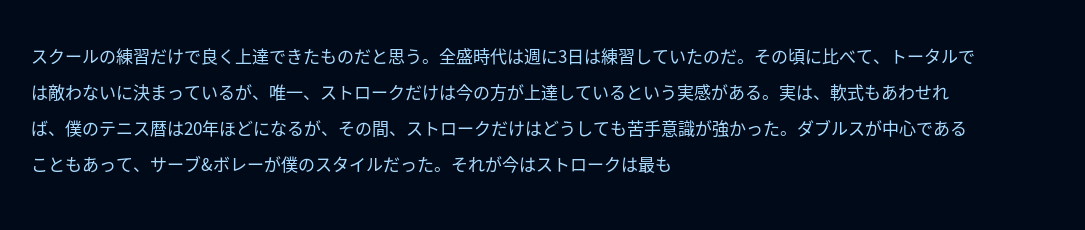スクールの練習だけで良く上達できたものだと思う。全盛時代は週に3日は練習していたのだ。その頃に比べて、トータルでは敵わないに決まっているが、唯一、ストロークだけは今の方が上達しているという実感がある。実は、軟式もあわせれば、僕のテニス暦は20年ほどになるが、その間、ストロークだけはどうしても苦手意識が強かった。ダブルスが中心であることもあって、サーブ&ボレーが僕のスタイルだった。それが今はストロークは最も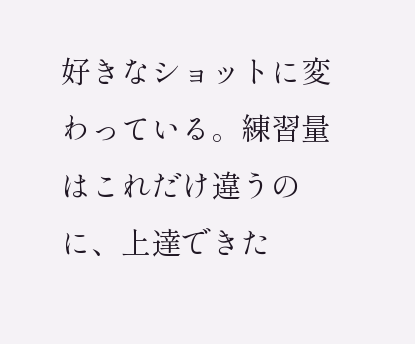好きなショットに変わっている。練習量はこれだけ違うのに、上達できた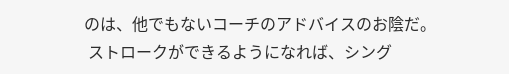のは、他でもないコーチのアドバイスのお陰だ。
 ストロークができるようになれば、シング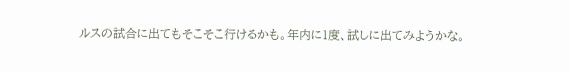ルスの試合に出てもそこそこ行けるかも。年内に1度、試しに出てみようかな。